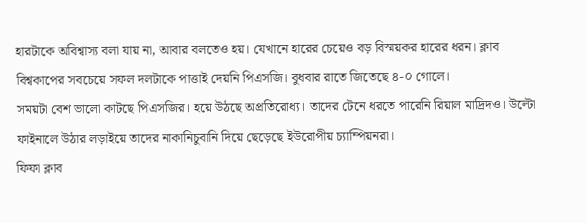হারটাকে অবিশ্বাস্য বলা যায় না, আবার বলতেও হয়। যেখানে হারের চেয়েও বড় বিস্ময়কর হারের ধরন। ক্লাব বিশ্বকাপের সবচেয়ে সফল দলটাকে পাত্তাই দেয়নি পিএসজি। বুধবার রাতে জিতেছে ৪-০ গোলে।
সময়টা বেশ ভালো কাটছে পিএসজির। হয়ে উঠছে অপ্রতিরোধ্য। তাদের টেনে ধরতে পারেনি রিয়াল মাদ্রিদও। উল্টো ফাইনালে উঠার লড়াইয়ে তাদের নাকানিচুবানি দিয়ে ছেড়েছে ইউরোপীয় চ্যাম্পিয়নরা।
ফিফা ক্লাব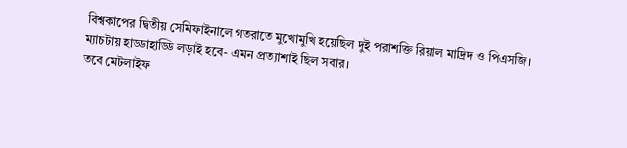বিশ্বকাপের দ্বিতীয় সেমিফাইনালে গতরাতে মুখোমুখি হয়েছিল দুই পরাশক্তি রিয়াল মাদ্রিদ ও পিএসজি। ম্যাচটায় হাড্ডাহাড্ডি লড়াই হবে- এমন প্রত্যাশাই ছিল সবার।
তবে মেটলাইফ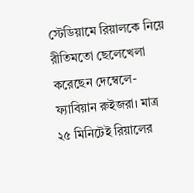স্টেডিয়ামে রিয়ালকে নিয়ে রীতিমতো ছেলেখেলা করেছেন দেম্বেলে-ফ্যাবিয়ান রুইজরা। মাত্র ২৫ মিনিটেই রিয়ালের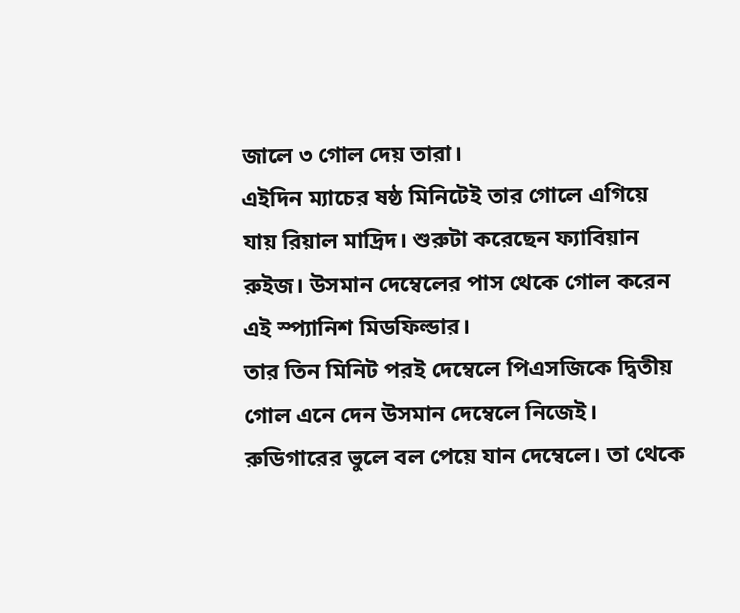জালে ৩ গোল দেয় তারা।
এইদিন ম্যাচের ষষ্ঠ মিনিটেই তার গোলে এগিয়ে যায় রিয়াল মাদ্রিদ। শুরুটা করেছেন ফ্যাবিয়ান রুইজ। উসমান দেম্বেলের পাস থেকে গোল করেন এই স্প্যানিশ মিডফিল্ডার।
তার তিন মিনিট পরই দেম্বেলে পিএসজিকে দ্বিতীয় গোল এনে দেন উসমান দেম্বেলে নিজেই। রুডিগারের ভুলে বল পেয়ে যান দেম্বেলে। তা থেকে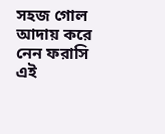সহজ গোল আদায় করে নেন ফরাসি এই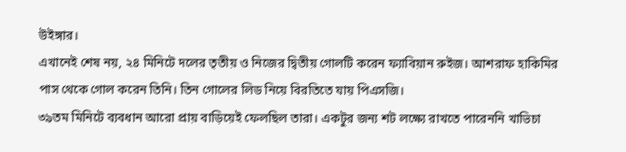উইঙ্গার।
এখানেই শেষ নয়, ২৪ মিনিটে দলের তৃতীয় ও নিজের দ্বিতীয় গোলটি করেন ফ্যাবিয়ান রুইজ। আশরাফ হাকিমির পাস থেকে গোল করেন তিনি। তিন গোলের লিড নিয়ে বিরতিতে যায় পিএসজি।
৩৯তম মিনিটে ব্যবধান আরো প্রায় বাড়িয়েই ফেলছিল তারা। একটুর জন্য শট লক্ষ্যে রাখতে পারেননি খাভিচা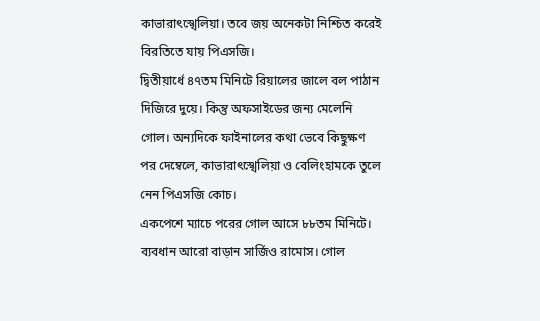কাভারাৎস্খেলিয়া। তবে জয় অনেকটা নিশ্চিত করেই বিরতিতে যায় পিএসজি।
দ্বিতীয়ার্ধে ৪৭তম মিনিটে রিয়ালের জালে বল পাঠান দিজিরে দুয়ে। কিন্তু অফসাইডের জন্য মেলেনি গোল। অন্যদিকে ফাইনালের কথা ভেবে কিছুক্ষণ পর দেম্বেলে, কাভারাৎস্খেলিয়া ও বেলিংহামকে তুলে নেন পিএসজি কোচ।
একপেশে ম্যাচে পরের গোল আসে ৮৮তম মিনিটে। ব্যবধান আরো বাড়ান সার্জিও রামোস। গোল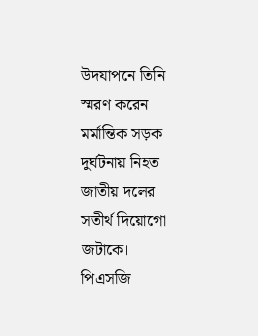উদযাপনে তিনি স্মরণ করেন মর্মান্তিক সড়ক দুর্ঘটনায় নিহত জাতীয় দলের সতীর্থ দিয়োগো জটাকে।
পিএসজি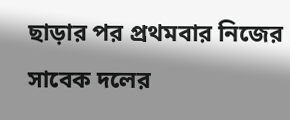ছাড়ার পর প্রথমবার নিজের সাবেক দলের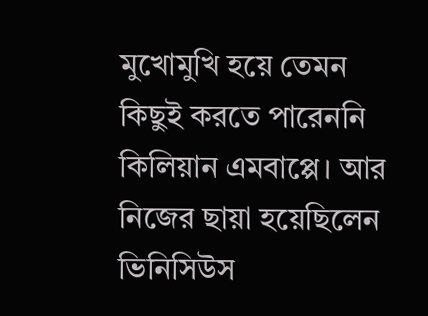মুখোমুখি হয়ে তেমন কিছুই করতে পারেননি কিলিয়ান এমবাপ্পে। আর নিজের ছায়া হয়েছিলেন ভিনিসিউস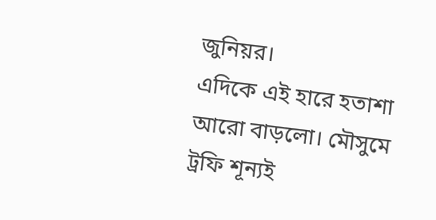জুনিয়র।
এদিকে এই হারে হতাশা আরো বাড়লো। মৌসুমে ট্রফি শূন্যই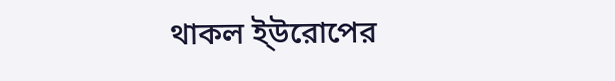থাকল ই্উরোপের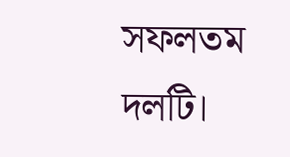সফলতম দলটি।